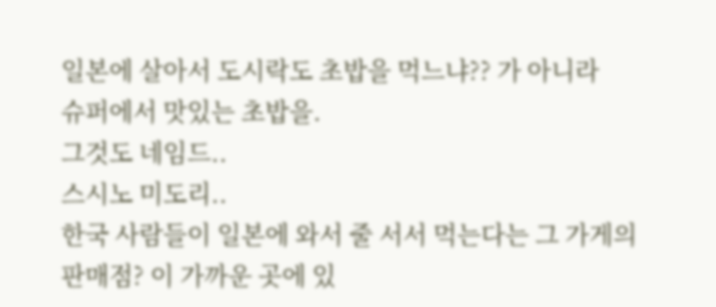일본에 살아서 도시락도 초밥을 먹느냐?? 가 아니라
슈퍼에서 맛있는 초밥을.
그것도 네임드..
스시노 미도리..
한국 사람들이 일본에 와서 줄 서서 먹는다는 그 가게의
판매점? 이 가까운 곳에 있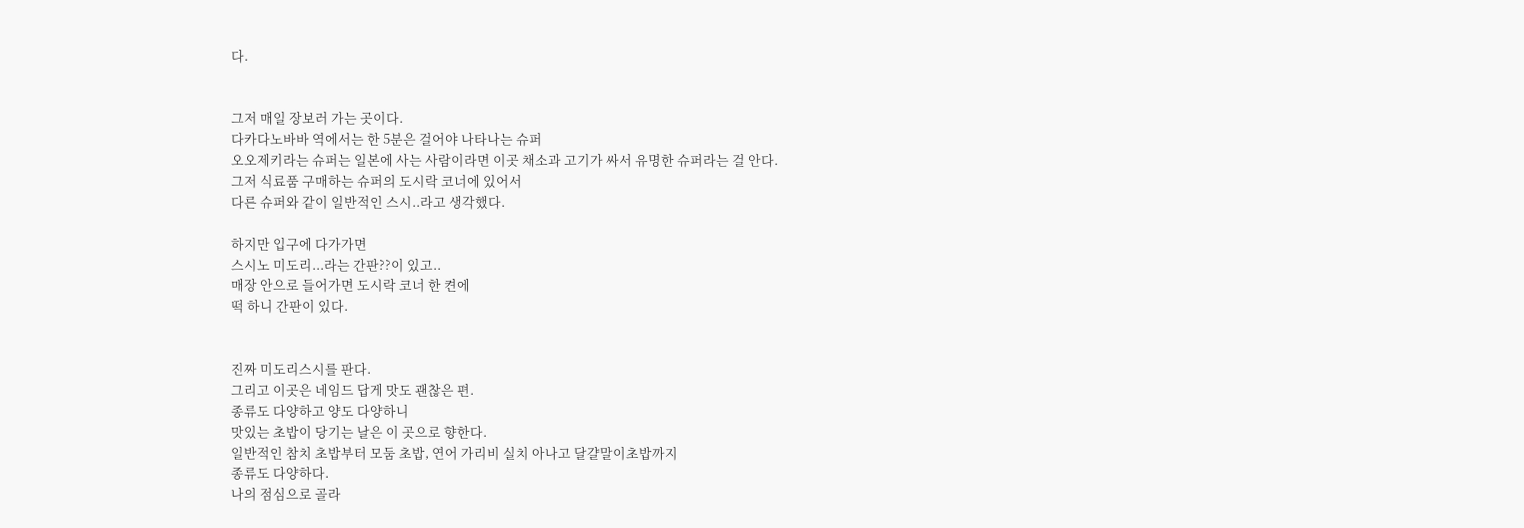다.


그저 매일 장보러 가는 곳이다.
다카다노바바 역에서는 한 5분은 걸어야 나타나는 슈퍼
오오제키라는 슈퍼는 일본에 사는 사람이라면 이곳 채소과 고기가 싸서 유명한 슈퍼라는 걸 안다.
그저 식료품 구매하는 슈퍼의 도시락 코너에 있어서
다른 슈퍼와 같이 일반적인 스시..라고 생각했다.

하지만 입구에 다가가면
스시노 미도리...라는 간판??이 있고..
매장 안으로 들어가면 도시락 코너 한 켠에
떡 하니 간판이 있다.


진짜 미도리스시를 판다.
그리고 이곳은 네임드 답게 맛도 괜찮은 편.
종류도 다양하고 양도 다양하니
맛있는 초밥이 당기는 날은 이 곳으로 향한다.
일반적인 참치 초밥부터 모둠 초밥, 연어 가리비 실치 아나고 달걀말이초밥까지
종류도 다양하다.
나의 점심으로 골라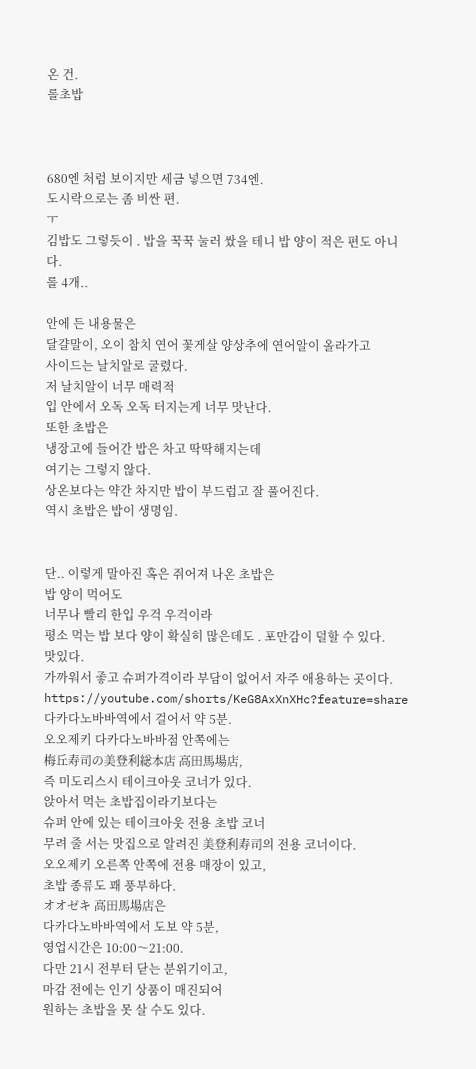온 건.
롤초밥



680엔 처럼 보이지만 세금 넣으면 734엔.
도시락으로는 좀 비싼 편.
ㅜ
김밥도 그렇듯이 . 밥을 꾹꾹 눌러 쌌을 테니 밥 양이 적은 편도 아니다.
롤 4개..

안에 든 내용물은
달걀말이, 오이 참치 연어 꽃게살 양상추에 연어알이 올라가고
사이드는 날치알로 굴렸다.
저 날치알이 너무 매력적
입 안에서 오독 오독 터지는게 너무 맛난다.
또한 초밥은
냉장고에 들어간 밥은 차고 딱딱해지는데
여기는 그렇지 않다.
상온보다는 약간 차지만 밥이 부드럽고 잘 풀어진다.
역시 초밥은 밥이 생명임.


단.. 이렇게 말아진 혹은 쥐어져 나온 초밥은
밥 양이 먹어도
너무나 빨리 한입 우걱 우걱이라
평소 먹는 밥 보다 양이 확실히 많은데도 . 포만감이 덜할 수 있다.
맛있다.
가까워서 좋고 슈퍼가격이라 부담이 없어서 자주 애용하는 곳이다.
https://youtube.com/shorts/KeG8AxXnXHc?feature=share
다카다노바바역에서 걸어서 약 5분.
오오제키 다카다노바바점 안쪽에는
梅丘寿司の美登利総本店 高田馬場店,
즉 미도리스시 테이크아웃 코너가 있다.
앉아서 먹는 초밥집이라기보다는
슈퍼 안에 있는 테이크아웃 전용 초밥 코너
무려 줄 서는 맛집으로 알려진 美登利寿司의 전용 코너이다.
오오제키 오른쪽 안쪽에 전용 매장이 있고,
초밥 종류도 꽤 풍부하다.
オオゼキ 高田馬場店은
다카다노바바역에서 도보 약 5분,
영업시간은 10:00〜21:00.
다만 21시 전부터 닫는 분위기이고,
마감 전에는 인기 상품이 매진되어
원하는 초밥을 못 살 수도 있다.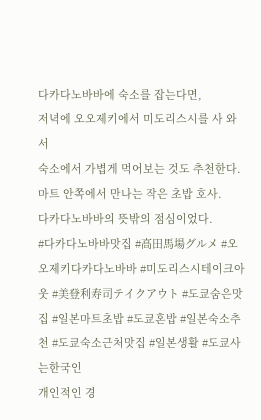다카다노바바에 숙소를 잡는다면,
저녁에 오오제키에서 미도리스시를 사 와서
숙소에서 가볍게 먹어보는 것도 추천한다.
마트 안쪽에서 만나는 작은 초밥 호사.
다카다노바바의 뜻밖의 점심이었다.
#다카다노바바맛집 #高田馬場グルメ #오오제키다카다노바바 #미도리스시테이크아웃 #美登利寿司テイクアウト #도쿄숨은맛집 #일본마트초밥 #도쿄혼밥 #일본숙소추천 #도쿄숙소근처맛집 #일본생활 #도쿄사는한국인
개인적인 경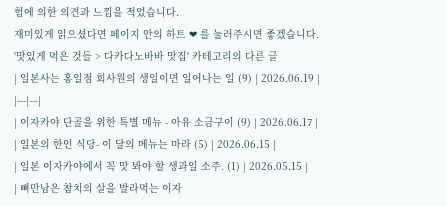험에 의한 의견과 느낌을 적었습니다.
재미있게 읽으셨다면 페이지 안의 하트 ❤ 를 눌러주시면 좋겠습니다.
'맛있게 먹은 것들 > 다카다노바바 맛집' 카테고리의 다른 글
| 일본사는 홍일점 회사원의 생일이면 일어나는 일 (9) | 2026.06.19 |
|---|---|
| 이자카야 단골을 위한 특별 메뉴 - 아유 소금구이 (9) | 2026.06.17 |
| 일본의 한인 식당- 이 달의 메뉴는 마라 (5) | 2026.06.15 |
| 일본 이자카야에서 꼭 맛 봐야 할 생과일 소주. (1) | 2026.05.15 |
| 뼈만남은 참치의 살을 발라먹는 이자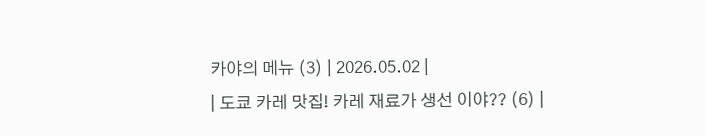카야의 메뉴 (3) | 2026.05.02 |
| 도쿄 카레 맛집! 카레 재료가 생선 이야?? (6) |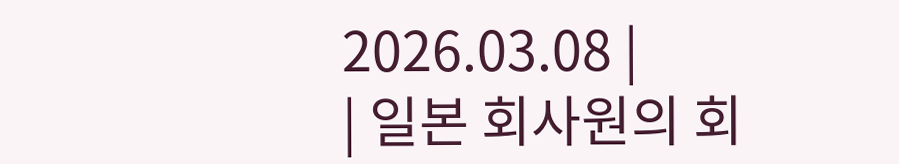2026.03.08 |
| 일본 회사원의 회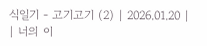식일기 - 고기고기 (2) | 2026.01.20 |
| 너의 이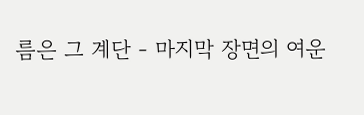름은 그 계단 - 마지막 장면의 여운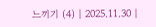느끼기 (4) | 2025.11.30 |